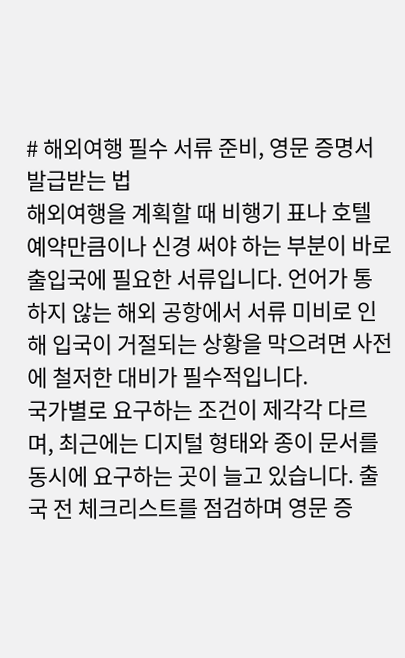# 해외여행 필수 서류 준비, 영문 증명서 발급받는 법
해외여행을 계획할 때 비행기 표나 호텔 예약만큼이나 신경 써야 하는 부분이 바로 출입국에 필요한 서류입니다. 언어가 통하지 않는 해외 공항에서 서류 미비로 인해 입국이 거절되는 상황을 막으려면 사전에 철저한 대비가 필수적입니다.
국가별로 요구하는 조건이 제각각 다르며, 최근에는 디지털 형태와 종이 문서를 동시에 요구하는 곳이 늘고 있습니다. 출국 전 체크리스트를 점검하며 영문 증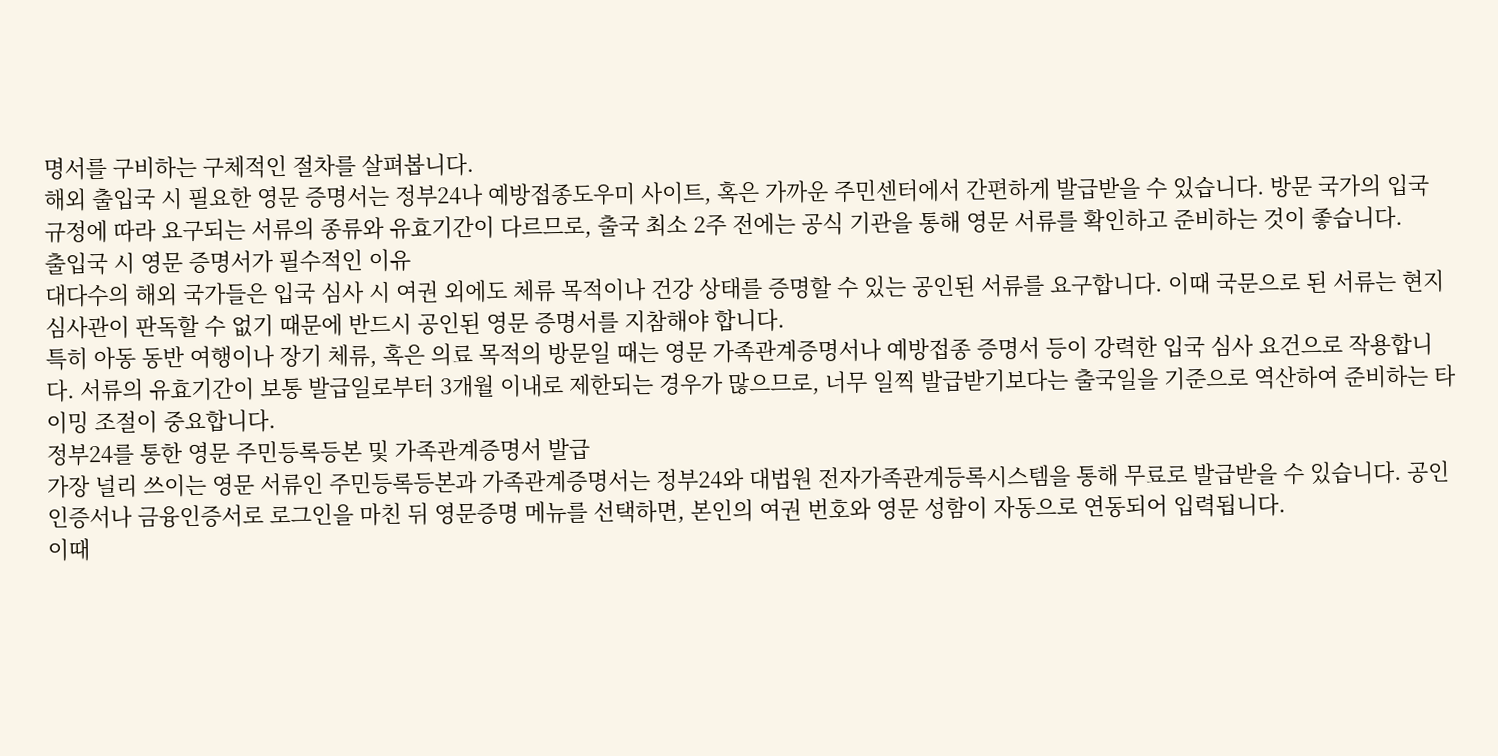명서를 구비하는 구체적인 절차를 살펴봅니다.
해외 출입국 시 필요한 영문 증명서는 정부24나 예방접종도우미 사이트, 혹은 가까운 주민센터에서 간편하게 발급받을 수 있습니다. 방문 국가의 입국 규정에 따라 요구되는 서류의 종류와 유효기간이 다르므로, 출국 최소 2주 전에는 공식 기관을 통해 영문 서류를 확인하고 준비하는 것이 좋습니다.
출입국 시 영문 증명서가 필수적인 이유
대다수의 해외 국가들은 입국 심사 시 여권 외에도 체류 목적이나 건강 상태를 증명할 수 있는 공인된 서류를 요구합니다. 이때 국문으로 된 서류는 현지 심사관이 판독할 수 없기 때문에 반드시 공인된 영문 증명서를 지참해야 합니다.
특히 아동 동반 여행이나 장기 체류, 혹은 의료 목적의 방문일 때는 영문 가족관계증명서나 예방접종 증명서 등이 강력한 입국 심사 요건으로 작용합니다. 서류의 유효기간이 보통 발급일로부터 3개월 이내로 제한되는 경우가 많으므로, 너무 일찍 발급받기보다는 출국일을 기준으로 역산하여 준비하는 타이밍 조절이 중요합니다.
정부24를 통한 영문 주민등록등본 및 가족관계증명서 발급
가장 널리 쓰이는 영문 서류인 주민등록등본과 가족관계증명서는 정부24와 대법원 전자가족관계등록시스템을 통해 무료로 발급받을 수 있습니다. 공인인증서나 금융인증서로 로그인을 마친 뒤 영문증명 메뉴를 선택하면, 본인의 여권 번호와 영문 성함이 자동으로 연동되어 입력됩니다.
이때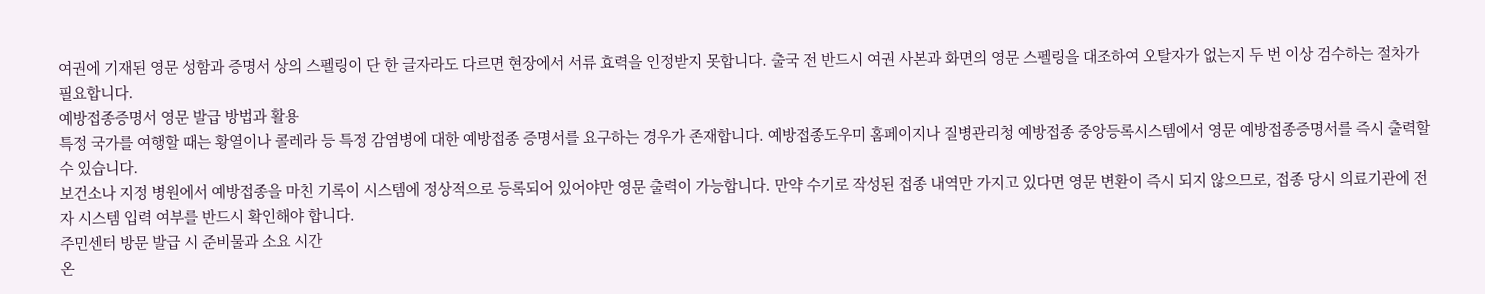여권에 기재된 영문 성함과 증명서 상의 스펠링이 단 한 글자라도 다르면 현장에서 서류 효력을 인정받지 못합니다. 출국 전 반드시 여권 사본과 화면의 영문 스펠링을 대조하여 오탈자가 없는지 두 번 이상 검수하는 절차가 필요합니다.
예방접종증명서 영문 발급 방법과 활용
특정 국가를 여행할 때는 황열이나 콜레라 등 특정 감염병에 대한 예방접종 증명서를 요구하는 경우가 존재합니다. 예방접종도우미 홈페이지나 질병관리청 예방접종 중앙등록시스템에서 영문 예방접종증명서를 즉시 출력할 수 있습니다.
보건소나 지정 병원에서 예방접종을 마친 기록이 시스템에 정상적으로 등록되어 있어야만 영문 출력이 가능합니다. 만약 수기로 작성된 접종 내역만 가지고 있다면 영문 변환이 즉시 되지 않으므로, 접종 당시 의료기관에 전자 시스템 입력 여부를 반드시 확인해야 합니다.
주민센터 방문 발급 시 준비물과 소요 시간
온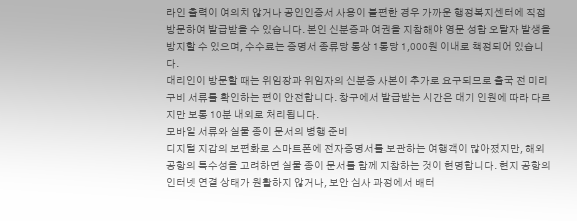라인 출력이 여의치 않거나 공인인증서 사용이 불편한 경우 가까운 행정복지센터에 직접 방문하여 발급받을 수 있습니다. 본인 신분증과 여권을 지참해야 영문 성함 오탈자 발생을 방지할 수 있으며, 수수료는 증명서 종류당 통상 1통당 1,000원 이내로 책정되어 있습니다.
대리인이 방문할 때는 위임장과 위임자의 신분증 사본이 추가로 요구되므로 출국 전 미리 구비 서류를 확인하는 편이 안전합니다. 창구에서 발급받는 시간은 대기 인원에 따라 다르지만 보통 10분 내외로 처리됩니다.
모바일 서류와 실물 종이 문서의 병행 준비
디지털 지갑의 보편화로 스마트폰에 전자증명서를 보관하는 여행객이 많아졌지만, 해외 공항의 특수성을 고려하면 실물 종이 문서를 함께 지참하는 것이 현명합니다. 현지 공항의 인터넷 연결 상태가 원활하지 않거나, 보안 심사 과정에서 배터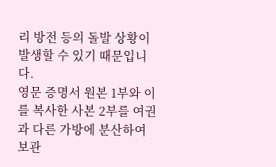리 방전 등의 돌발 상황이 발생할 수 있기 때문입니다.
영문 증명서 원본 1부와 이를 복사한 사본 2부를 여권과 다른 가방에 분산하여 보관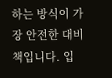하는 방식이 가장 안전한 대비책입니다. 입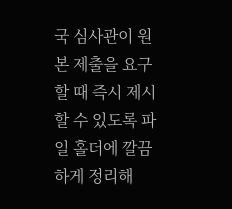국 심사관이 원본 제출을 요구할 때 즉시 제시할 수 있도록 파일 홀더에 깔끔하게 정리해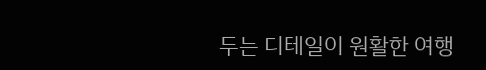두는 디테일이 원활한 여행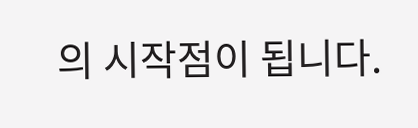의 시작점이 됩니다.